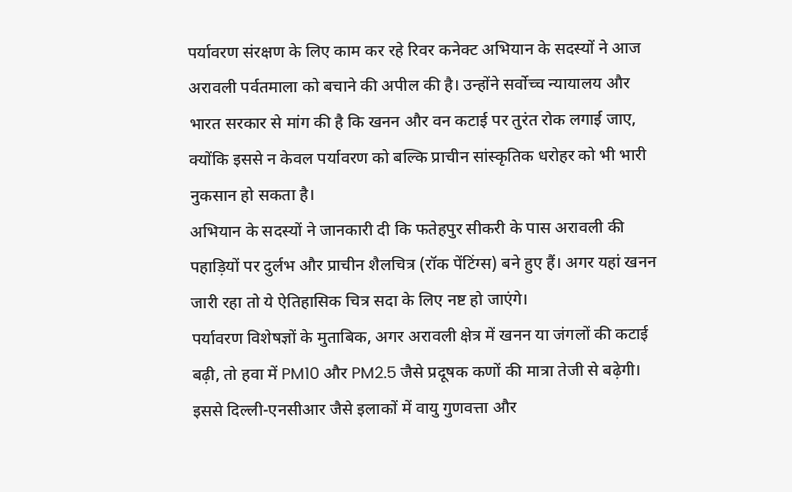पर्यावरण संरक्षण के लिए काम कर रहे रिवर कनेक्ट अभियान के सदस्यों ने आज अरावली पर्वतमाला को बचाने की अपील की है। उन्होंने सर्वोच्च न्यायालय और भारत सरकार से मांग की है कि खनन और वन कटाई पर तुरंत रोक लगाई जाए, क्योंकि इससे न केवल पर्यावरण को बल्कि प्राचीन सांस्कृतिक धरोहर को भी भारी नुकसान हो सकता है।
अभियान के सदस्यों ने जानकारी दी कि फतेहपुर सीकरी के पास अरावली की पहाड़ियों पर दुर्लभ और प्राचीन शैलचित्र (रॉक पेंटिंग्स) बने हुए हैं। अगर यहां खनन जारी रहा तो ये ऐतिहासिक चित्र सदा के लिए नष्ट हो जाएंगे।
पर्यावरण विशेषज्ञों के मुताबिक, अगर अरावली क्षेत्र में खनन या जंगलों की कटाई बढ़ी, तो हवा में PM10 और PM2.5 जैसे प्रदूषक कणों की मात्रा तेजी से बढ़ेगी। इससे दिल्ली-एनसीआर जैसे इलाकों में वायु गुणवत्ता और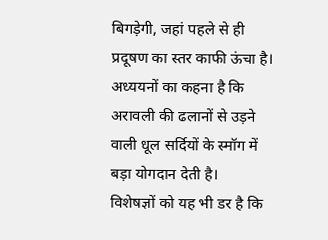बिगड़ेगी, जहां पहले से ही प्रदूषण का स्तर काफी ऊंचा है। अध्ययनों का कहना है कि अरावली की ढलानों से उड़ने वाली धूल सर्दियों के स्मॉग में बड़ा योगदान देती है।
विशेषज्ञों को यह भी डर है कि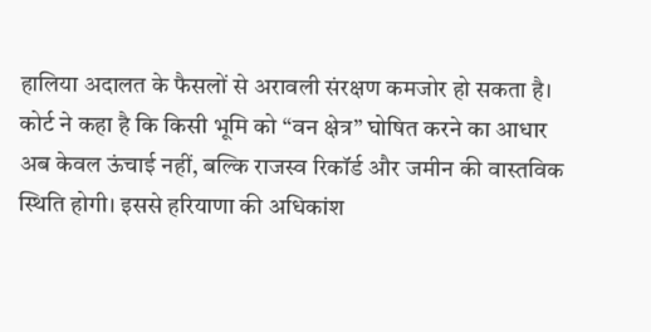हालिया अदालत के फैसलों से अरावली संरक्षण कमजोर हो सकता है। कोर्ट ने कहा है कि किसी भूमि को “वन क्षेत्र” घोषित करने का आधार अब केवल ऊंचाई नहीं, बल्कि राजस्व रिकॉर्ड और जमीन की वास्तविक स्थिति होगी। इससे हरियाणा की अधिकांश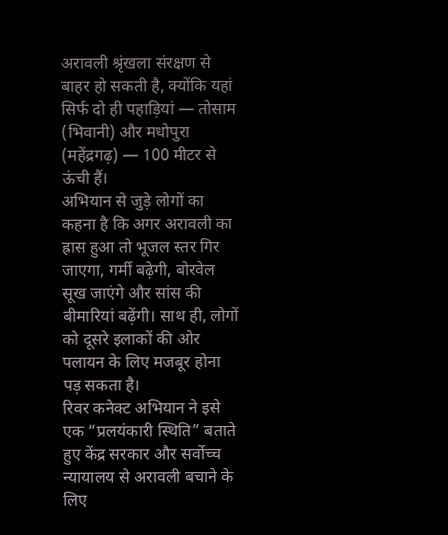अरावली श्रृंखला संरक्षण से बाहर हो सकती है, क्योंकि यहां सिर्फ दो ही पहाड़ियां — तोसाम (भिवानी) और मधोपुरा (महेंद्रगढ़) — 100 मीटर से ऊंची हैं।
अभियान से जुड़े लोगों का कहना है कि अगर अरावली का ह्रास हुआ तो भूजल स्तर गिर जाएगा, गर्मी बढ़ेगी, बोरवेल सूख जाएंगे और सांस की बीमारियां बढ़ेंगी। साथ ही, लोगों को दूसरे इलाकों की ओर पलायन के लिए मजबूर होना पड़ सकता है।
रिवर कनेक्ट अभियान ने इसे एक “प्रलयंकारी स्थिति” बताते हुए केंद्र सरकार और सर्वोच्च न्यायालय से अरावली बचाने के लिए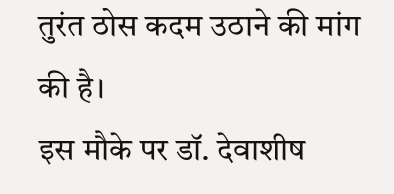तुरंत ठोस कदम उठाने की मांग की है।
इस मौके पर डॉ. देवाशीष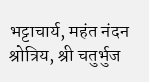भट्टाचार्य, महंत नंदन श्रोत्रिय, श्री चतुर्भुज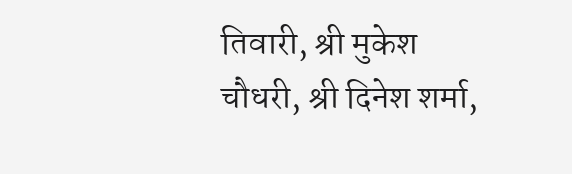तिवारी, श्री मुकेश चौधरी, श्री दिनेश शर्मा,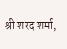श्री शरद शर्मा,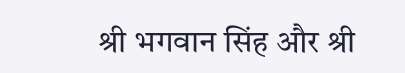श्री भगवान सिंह और श्री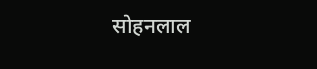सोहनलाल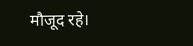मौजूद रहे।